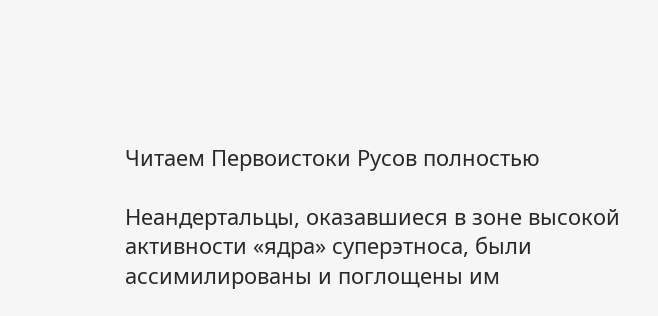Читаем Первоистоки Русов полностью

Неандертальцы, оказавшиеся в зоне высокой активности «ядра» суперэтноса, были ассимилированы и поглощены им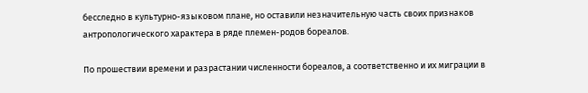бесследно в культурно-языковом плане, но оставили незначительную часть своих признаков антропологического характера в ряде племен-родов бореалов.

По прошествии времени и разрастании численности бореалов, а соответственно и их миграции в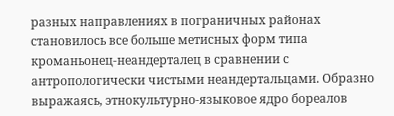разных направлениях в пограничных районах становилось все больше метисных форм типа кроманьонец-неандерталец в сравнении с антропологически чистыми неандертальцами. Образно выражаясь, этнокультурно-языковое ядро бореалов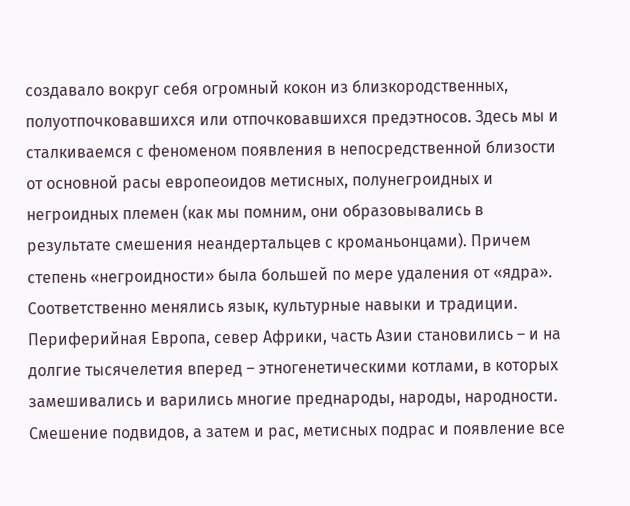создавало вокруг себя огромный кокон из близкородственных, полуотпочковавшихся или отпочковавшихся предэтносов. Здесь мы и сталкиваемся с феноменом появления в непосредственной близости от основной расы европеоидов метисных, полунегроидных и негроидных племен (как мы помним, они образовывались в результате смешения неандертальцев с кроманьонцами). Причем степень «негроидности» была большей по мере удаления от «ядра». Соответственно менялись язык, культурные навыки и традиции. Периферийная Европа, север Африки, часть Азии становились – и на долгие тысячелетия вперед – этногенетическими котлами, в которых замешивались и варились многие преднароды, народы, народности. Смешение подвидов, а затем и рас, метисных подрас и появление все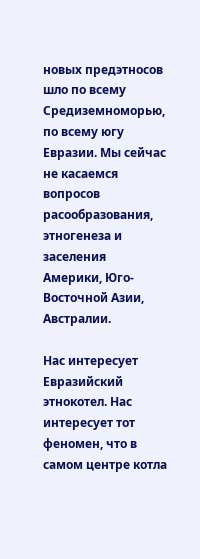новых предэтносов шло по всему Средиземноморью, по всему югу Евразии. Мы сейчас не касаемся вопросов расообразования, этногенеза и заселения Америки, Юго-Восточной Азии, Австралии.

Нас интересует Евразийский этнокотел. Нас интересует тот феномен, что в самом центре котла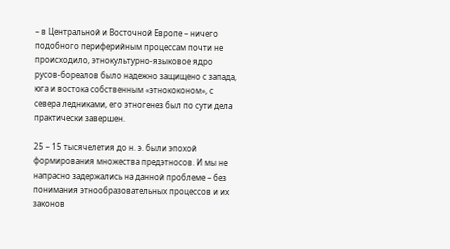– в Центральной и Восточной Европе – ничего подобного периферийным процессам почти не происходило, этнокультурно-языковое ядро русов-бореалов было надежно защищено с запада, юга и востока собственным «этнококоном», с севера ледниками, его этногенез был по сути дела практически завершен.

25 – 15 тысячелетия до н. э. были эпохой формирования множества предэтносов. И мы не напрасно задержались на данной проблеме – без понимания этнообразовательных процессов и их законов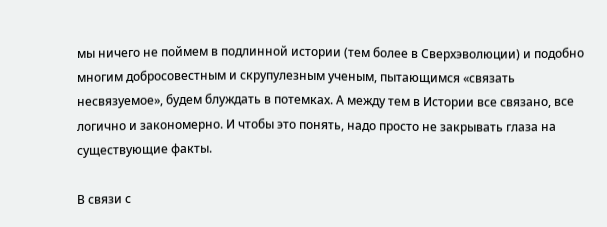мы ничего не поймем в подлинной истории (тем более в Сверхэволюции) и подобно многим добросовестным и скрупулезным ученым, пытающимся «связать несвязуемое», будем блуждать в потемках. А между тем в Истории все связано, все логично и закономерно. И чтобы это понять, надо просто не закрывать глаза на существующие факты.

В связи с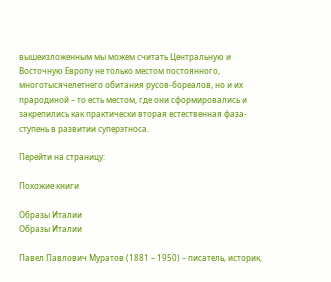вышеизложенным мы можем считать Центральную и Восточную Европу не только местом постоянного, многотысячелетнего обитания русов-бореалов, но и их прародиной – то есть местом, где они сформировались и закрепились как практически вторая естественная фаза-ступень в развитии суперэтноса.

Перейти на страницу:

Похожие книги

Образы Италии
Образы Италии

Павел Павлович Муратов (1881 – 1950) – писатель, историк,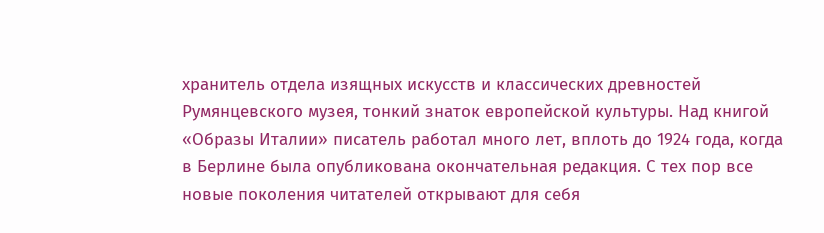хранитель отдела изящных искусств и классических древностей Румянцевского музея, тонкий знаток европейской культуры. Над книгой «Образы Италии» писатель работал много лет, вплоть до 1924 года, когда в Берлине была опубликована окончательная редакция. С тех пор все новые поколения читателей открывают для себя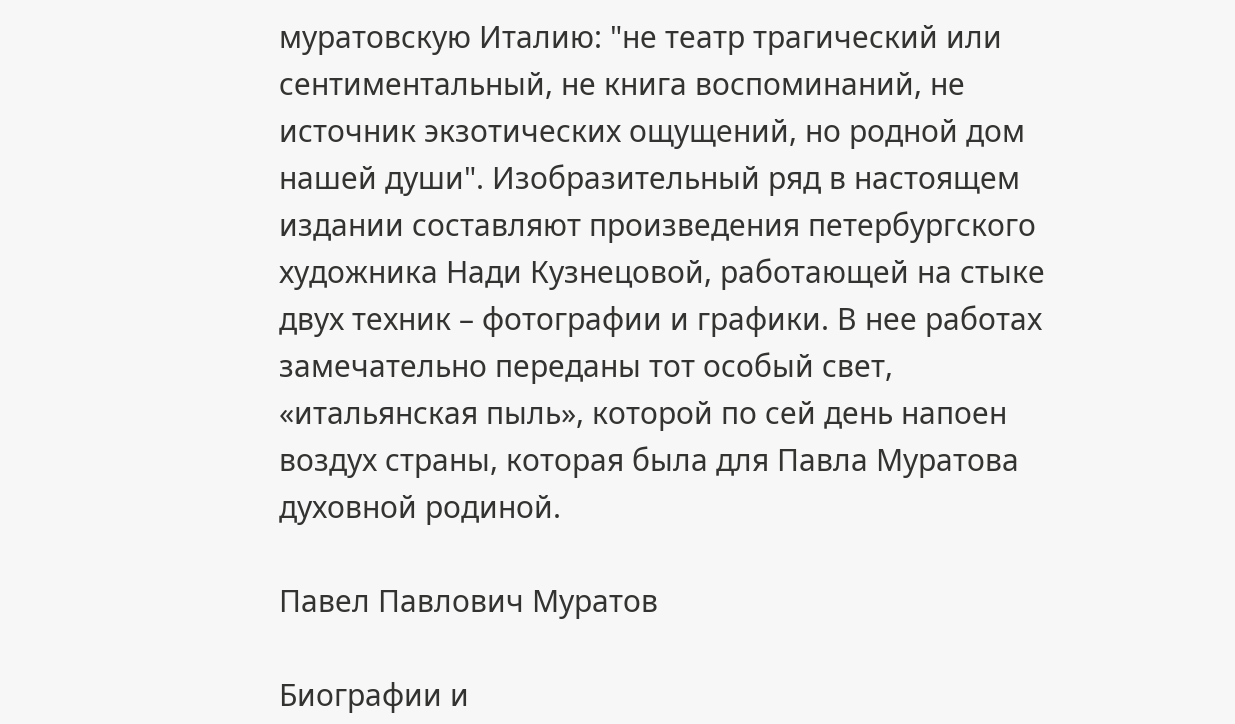муратовскую Италию: "не театр трагический или сентиментальный, не книга воспоминаний, не источник экзотических ощущений, но родной дом нашей души". Изобразительный ряд в настоящем издании составляют произведения петербургского художника Нади Кузнецовой, работающей на стыке двух техник – фотографии и графики. В нее работах замечательно переданы тот особый свет, «итальянская пыль», которой по сей день напоен воздух страны, которая была для Павла Муратова духовной родиной.

Павел Павлович Муратов

Биографии и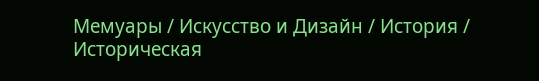Мемуары / Искусство и Дизайн / История / Историческая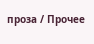проза / Прочее